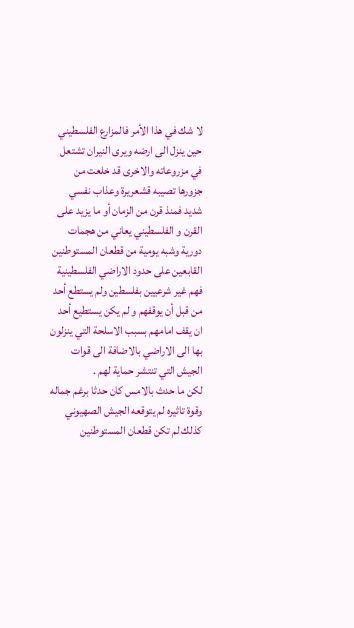لا شك في هذا الأمر فالمزارع الفلسطيني حين ينزل الى ارضه ويرى النيران تشتعل في مزروعاته والاخرى قد خلعت من جزورها تصيبه قشعريرة وعذاب نفسي شديد فمنذ قرن من الزمان أو ما يزيد على القرن و الفلسطيني يعاني من هجمات دورية وشبه يومية من قطعان المستوطنين القابعين على حدود الاراضي الفلسطينية فهم غير شرعيين بفلسطين ولم يستطع أحد من قبل أن يوقفهم و لم يكن يستطيع أحد ان يقف امامهم بسبب الاسلحة التي ينزلون بها الى الاراضي بالاضافة الى قوات الجيش التي تنتشر حماية لهم .
لكن ما حدث بالامس كان حدثا برغم جماله وقوة تاثيره لم يتوقعه الجيش الصهيوني كذلك لم تكن قطعان المستوطنين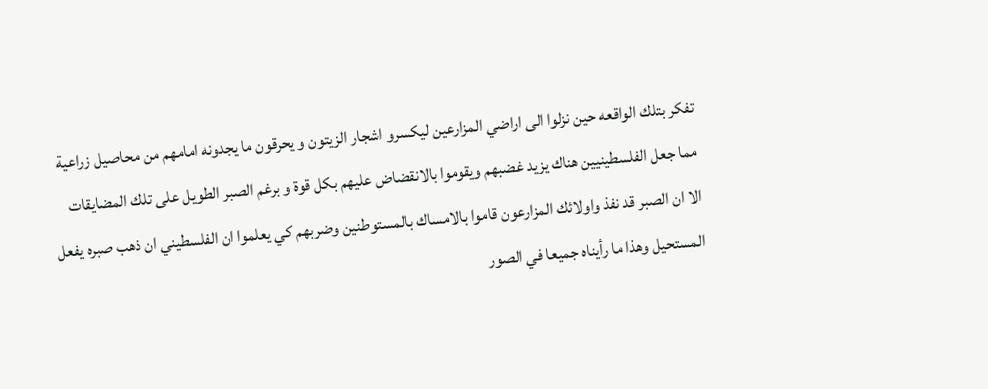تفكر بتلك الواقعه حين نزلوا الى اراضي المزارعين ليكسرو اشجار الزيتون و يحرقون ما يجدونه امامهم من محاصيل زراعية مما جعل الفلسطينيين هناك يزيد غضبهم ويقوموا بالانقضاض عليهم بكل قوة و برغم الصبر الطويل على تلك المضايقات الا ان الصبر قد نفذ واولائك المزارعون قاموا بالامساك بالمستوطنين وضربهم كي يعلموا ان الفلسطيني ان ذهب صبره يفعل المستحيل وهذا ما رأيناه جميعا في الصور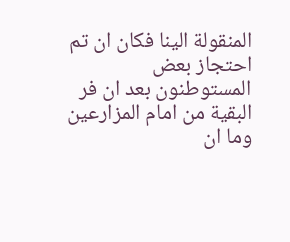المنقولة الينا فكان ان تم احتجاز بعض المستوطنون بعد ان فر البقية من امام المزارعين وما ان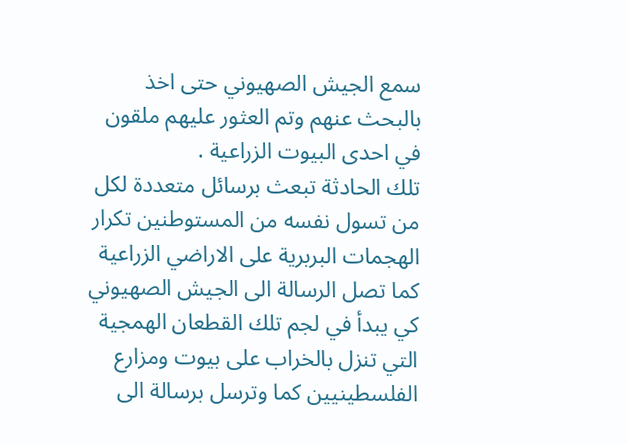سمع الجيش الصهيوني حتى اخذ بالبحث عنهم وتم العثور عليهم ملقون في احدى البيوت الزراعية .
تلك الحادثة تبعث برسائل متعددة لكل من تسول نفسه من المستوطنين تكرار الهجمات البربرية على الاراضي الزراعية كما تصل الرسالة الى الجيش الصهيوني كي يبدأ في لجم تلك القطعان الهمجية التي تنزل بالخراب على بيوت ومزارع الفلسطينيين كما وترسل برسالة الى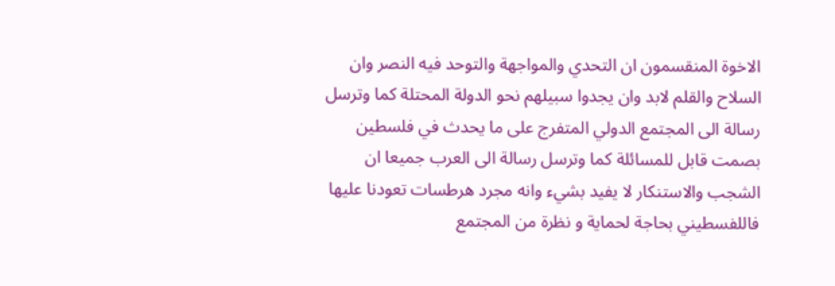الاخوة المنقسمون ان التحدي والمواجهة والتوحد فيه النصر وان السلاح والقلم لابد وان يجدوا سبيلهم نحو الدولة المحتلة كما وترسل رسالة الى المجتمع الدولي المتفرج على ما يحدث في فلسطين بصمت قابل للمسائلة كما وترسل رسالة الى العرب جميعا ان الشجب والاستنكار لا يفيد بشيء وانه مجرد هرطسات تعودنا عليها فاللفسطيني بحاجة لحماية و نظرة من المجتمع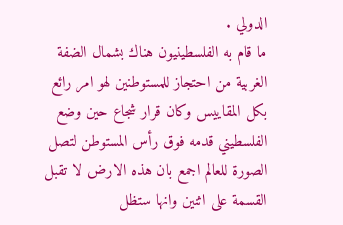الدولي .
ما قام به الفلسطينيون هناك بشمال الضفة الغربية من احتجاز للمستوطنين لهو امر رائع بكل المقاييس وكان قرار شجاع حين وضع الفلسطيني قدمه فوق رأس المستوطن لتصل الصورة للعالم اجمع بان هذه الارض لا تقبل القسمة على اثنين وانها ستظل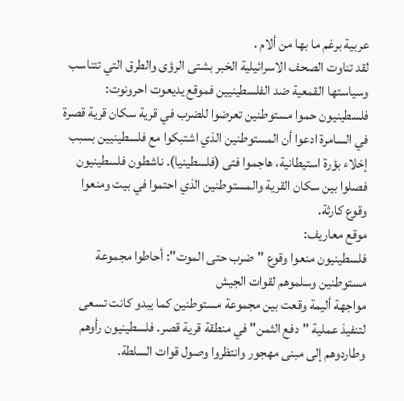عربية برغم ما بها من ألام .
لقد تناوت الصحف الاسرائيلية الخبر بشتى الرؤى والطرق التي تتناسب وسياستها القمعية ضد الفلسطينيين فموقع يديعوت احرونوت:
فلسطينيون حموا مستوطنين تعرضوا للضرب في قرية سكان قرية قصرة في السامرة ادعوا أن المستوطنين الذي اشتبكوا مع فلسطينيين بسبب إخلاء بؤرة استيطانية، هاجموا فتى (فلسطينيا). ناشطون فلسطينيون فصلوا بين سكان القرية والمستوطنين الذي احتموا في بيت ومنعوا وقوع كارثة.
موقع معاريف:
فلسطينيون منعوا وقوع "ضرب حتى الموت": أحاطوا مجموعة مستوطنين وسلموهم لقوات الجيش
مواجهة أليمة وقعت بين مجموعة مستوطنين كما يبدو كانت تسعى لتنفيذ عملية "دفع الثمن" في منطقة قرية قصر. فلسطينيون رأوهم وطاردوهم إلى مبنى مهجور وانتظروا وصول قوات السلطة.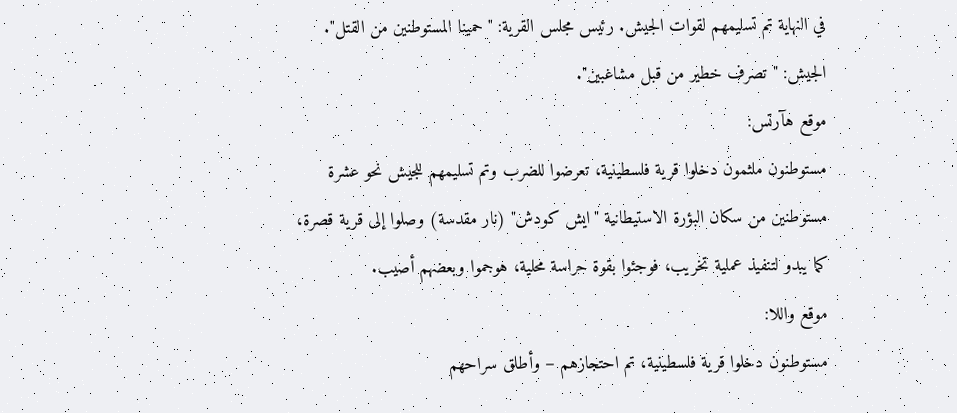في النهاية تم تسليمهم لقوات الجيش. رئيس مجلس القرية: "حمينا المستوطنين من القتل". الجيش: "تصرف خطير من قبل مشاغبين".
موقع هآرتس:
مستوطنون ملثمون دخلوا قرية فلسطينية، تعرضوا للضرب وتم تسليمهم للجيش نحو عشرة مستوطنين من سكان البؤرة الاستيطانية "ايش كودش" (نار مقدسة) وصلوا إلى قرية قصرة، كما يبدو لتنفيذ عملية تخريب، فوجئوا بقوة حراسة محلية، هوجموا وبعضهم أصيب.
موقع واللا:
مستوطنون دخلوا قرية فلسطينية، تم احتجازهم – وأطلق سراحهم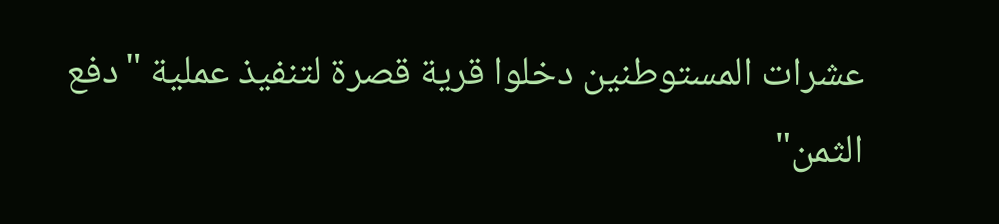عشرات المستوطنين دخلوا قرية قصرة لتنفيذ عملية "دفع الثمن"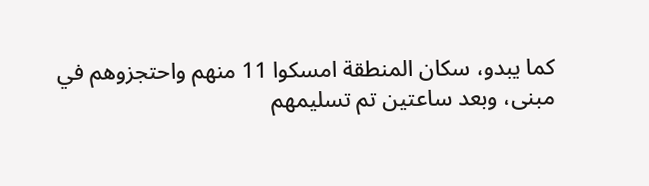كما يبدو، سكان المنطقة امسكوا 11 منهم واحتجزوهم في مبنى، وبعد ساعتين تم تسليمهم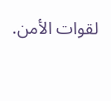لقوات الأمن.